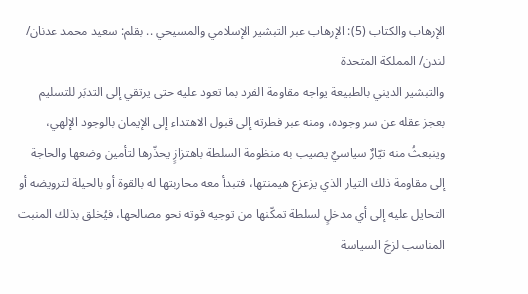الإرهاب والكتاب (5): الإرهاب عبر التبشير الإسلامي والمسيحي .. بقلم: سعيد محمد عدنان/ لندن/ المملكة المتحدة
والتبشير الديني بالطبيعة يواجه مقاومة الفرد بما تعود عليه حتى يرتقي إلى التدبَر للتسليم بعجز عقله عن سر وجوده، ومنه عبر فطرته إلى قبول الاهتداء إلى الإيمان بالوجود الإلهي، وينبعثُ منه تيّارٌ سياسيٌ يصيب به منظومة السلطة باهتزازٍ يحذّرها لتأمين وضعها والحاجة إلى مقاومة ذلك التيار الذي يزعزع هيمنتها، فتبدأ معه محاربتها له بالقوة أو بالحيلة لترويضه أو التحايل عليه إلى أي مدخلٍ لسلطة تمكّنها من توجيه قوته نحو مصالحها، فيُخلق بذلك المنبت المناسب لزجَ السياسة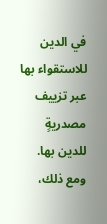في الدين للاستقواء بها عبر تزييف مصدريةٍ للدين بها.
ومع ذلك،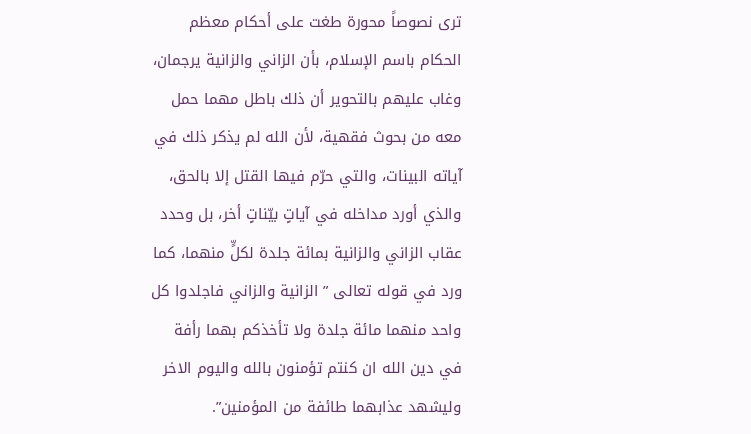ترى نصوصاً محورة طغت على أحكام معظم الحكام باسم الإسلام، بأن الزاني والزانية يرجمان، وغاب عليهم بالتحوير أن ذلك باطل مهما حمل معه من بحوث فقهية، لأن الله لم يذكر ذلك في آياته البينات، والتي حرّم فيها القتل إلا بالحق، والذي أورد مداخله في آياتٍ بيّناتٍ أخر، بل وحدد عقاب الزاني والزانية بمائة جلدة لكلٍّ منهما، كما ورد في قوله تعالى ” الزانية والزاني فاجلدوا كل واحد منهما مائة جلدة ولا تأخذكم بهما رأفة في دين الله ان كنتم تؤمنون بالله واليوم الاخر وليشهد عذابهما طائفة من المؤمنين”.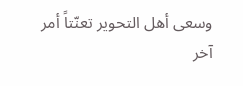وسعى أهل التحوير تعنّتاً أمر آخر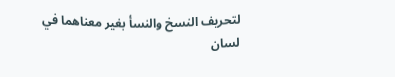لتحريف النسخ والنسأ بغير معناهما في لسان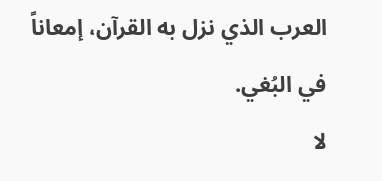العرب الذي نزل به القرآن، إمعاناً في البُغي.
لا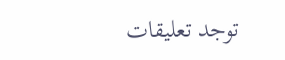توجد تعليقات